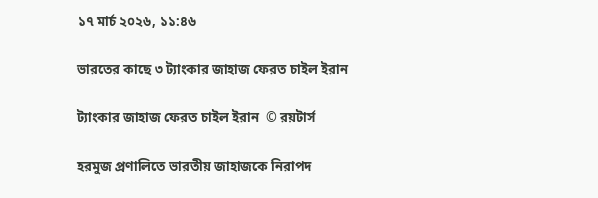১৭ মার্চ ২০২৬, ১১:৪৬

ভারতের কাছে ৩ ট্যাংকার জাহাজ ফেরত চাইল ইরান

ট্যাংকার জাহাজ ফেরত চাইল ইরান  © রয়টার্স

হরমুজ প্রণালিতে ভারতীয় জাহাজকে নিরাপদ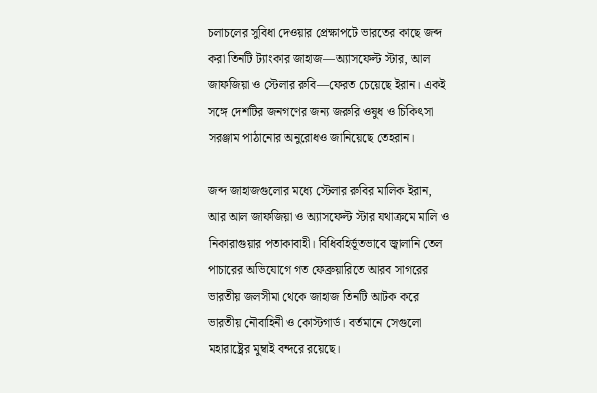চলাচলের সুবিধা দেওয়ার প্রেক্ষাপটে ভারতের কাছে জব্দ করা তিনটি ট্যাংকার জাহাজ—অ্যাসফেল্ট স্টার, আল জাফজিয়া ও স্টেলার রুবি—ফেরত চেয়েছে ইরান। একই সঙ্গে দেশটির জনগণের জন্য জরুরি ওষুধ ও চিকিৎসা সরঞ্জাম পাঠানোর অনুরোধও জানিয়েছে তেহরান।

জব্দ জাহাজগুলোর মধ্যে স্টেলার রুবির মালিক ইরান, আর আল জাফজিয়া ও অ্যাসফেল্ট স্টার যথাক্রমে মালি ও নিকারাগুয়ার পতাকাবাহী। বিধিবহির্ভূতভাবে জ্বালানি তেল পাচারের অভিযোগে গত ফেব্রুয়ারিতে আরব সাগরের ভারতীয় জলসীমা থেকে জাহাজ তিনটি আটক করে ভারতীয় নৌবাহিনী ও কোস্টগার্ড। বর্তমানে সেগুলো মহারাষ্ট্রের মুম্বাই বন্দরে রয়েছে।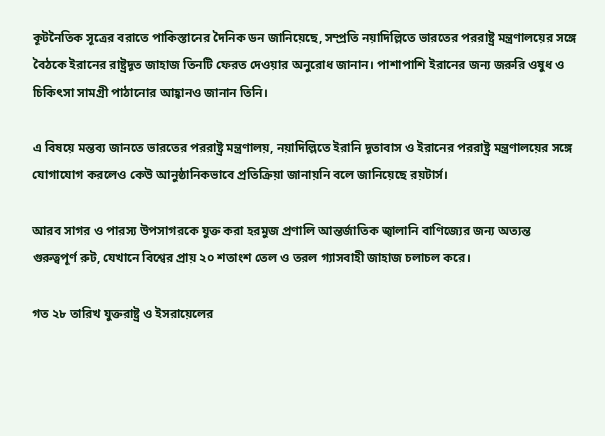কূটনৈতিক সূত্রের বরাতে পাকিস্তানের দৈনিক ডন জানিয়েছে, সম্প্রতি নয়াদিল্লিতে ভারতের পররাষ্ট্র মন্ত্রণালয়ের সঙ্গে বৈঠকে ইরানের রাষ্ট্রদূত জাহাজ তিনটি ফেরত দেওয়ার অনুরোধ জানান। পাশাপাশি ইরানের জন্য জরুরি ওষুধ ও চিকিৎসা সামগ্রী পাঠানোর আহ্বানও জানান তিনি।

এ বিষয়ে মন্তব্য জানতে ভারতের পররাষ্ট্র মন্ত্রণালয়, নয়াদিল্লিতে ইরানি দূতাবাস ও ইরানের পররাষ্ট্র মন্ত্রণালয়ের সঙ্গে যোগাযোগ করলেও কেউ আনুষ্ঠানিকভাবে প্রতিক্রিয়া জানায়নি বলে জানিয়েছে রয়টার্স।

আরব সাগর ও পারস্য উপসাগরকে যুক্ত করা হরমুজ প্রণালি আন্তর্জাতিক জ্বালানি বাণিজ্যের জন্য অত্যন্ত গুরুত্বপূর্ণ রুট, যেখানে বিশ্বের প্রায় ২০ শতাংশ তেল ও তরল গ্যাসবাহী জাহাজ চলাচল করে।

গত ২৮ তারিখ যুক্তরাষ্ট্র ও ইসরায়েলের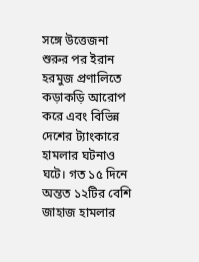সঙ্গে উত্তেজনা শুরুর পর ইরান হরমুজ প্রণালিতে কড়াকড়ি আরোপ করে এবং বিভিন্ন দেশের ট্যাংকারে হামলার ঘটনাও ঘটে। গত ১৫ দিনে অন্তত ১২টির বেশি জাহাজ হামলার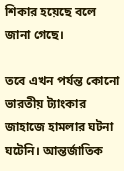শিকার হয়েছে বলে জানা গেছে।

তবে এখন পর্যন্ত কোনো ভারতীয় ট্যাংকার জাহাজে হামলার ঘটনা ঘটেনি। আন্তর্জাতিক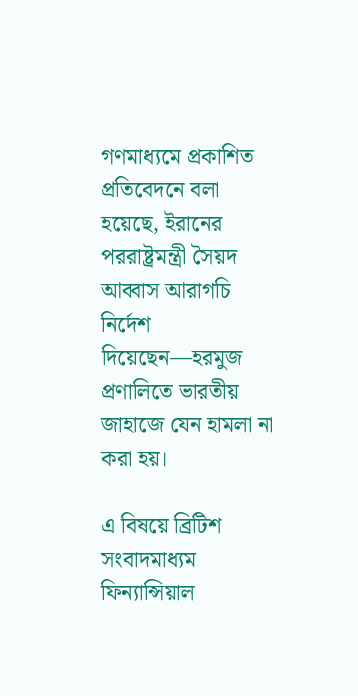গণমাধ্যমে প্রকাশিত প্রতিবেদনে বলা হয়েছে, ইরানের পররাষ্ট্রমন্ত্রী সৈয়দ আব্বাস আরাগচি নির্দেশ দিয়েছেন—হরমুজ প্রণালিতে ভারতীয় জাহাজে যেন হামলা না করা হয়।

এ বিষয়ে ব্রিটিশ সংবাদমাধ্যম ফিন্যান্সিয়াল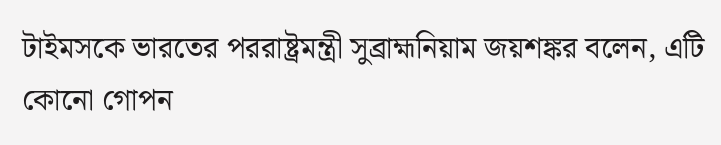টাইমসকে ভারতের পররাষ্ট্রমন্ত্রী সুব্রাহ্মনিয়াম জয়শঙ্কর বলেন, এটি কোনো গোপন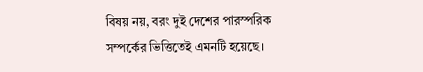বিষয় নয়, বরং দুই দেশের পারস্পরিক সম্পর্কের ভিত্তিতেই এমনটি হয়েছে।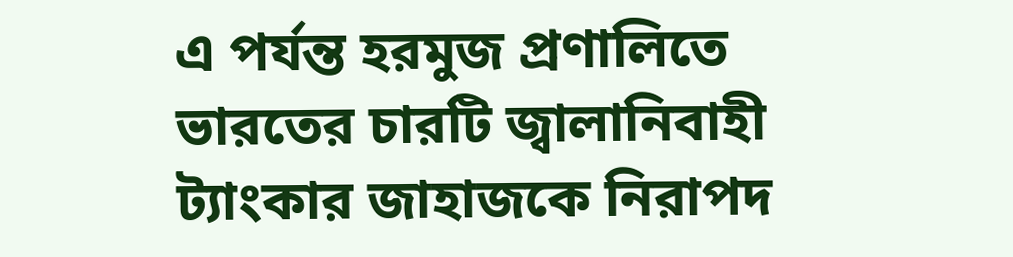এ পর্যন্ত হরমুজ প্রণালিতে ভারতের চারটি জ্বালানিবাহী ট্যাংকার জাহাজকে নিরাপদ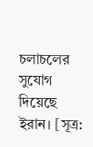চলাচলের সুযোগ দিয়েছে ইরান। [সূত্র: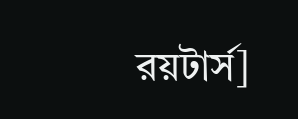রয়টার্স]